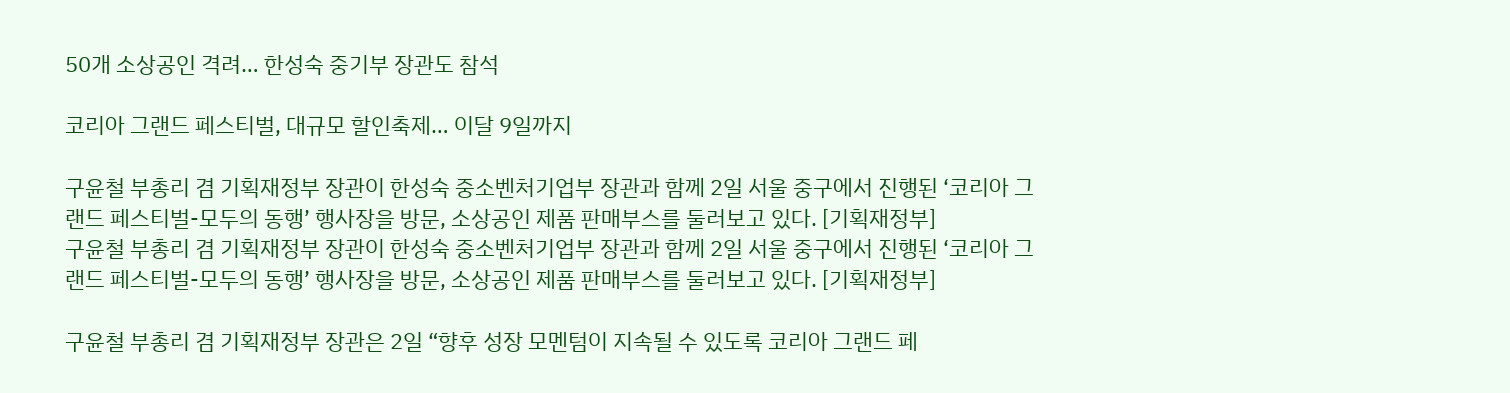50개 소상공인 격려… 한성숙 중기부 장관도 참석

코리아 그랜드 페스티벌, 대규모 할인축제… 이달 9일까지

구윤철 부총리 겸 기획재정부 장관이 한성숙 중소벤처기업부 장관과 함께 2일 서울 중구에서 진행된 ‘코리아 그랜드 페스티벌-모두의 동행’ 행사장을 방문, 소상공인 제품 판매부스를 둘러보고 있다. [기획재정부]
구윤철 부총리 겸 기획재정부 장관이 한성숙 중소벤처기업부 장관과 함께 2일 서울 중구에서 진행된 ‘코리아 그랜드 페스티벌-모두의 동행’ 행사장을 방문, 소상공인 제품 판매부스를 둘러보고 있다. [기획재정부]

구윤철 부총리 겸 기획재정부 장관은 2일 “향후 성장 모멘텀이 지속될 수 있도록 코리아 그랜드 페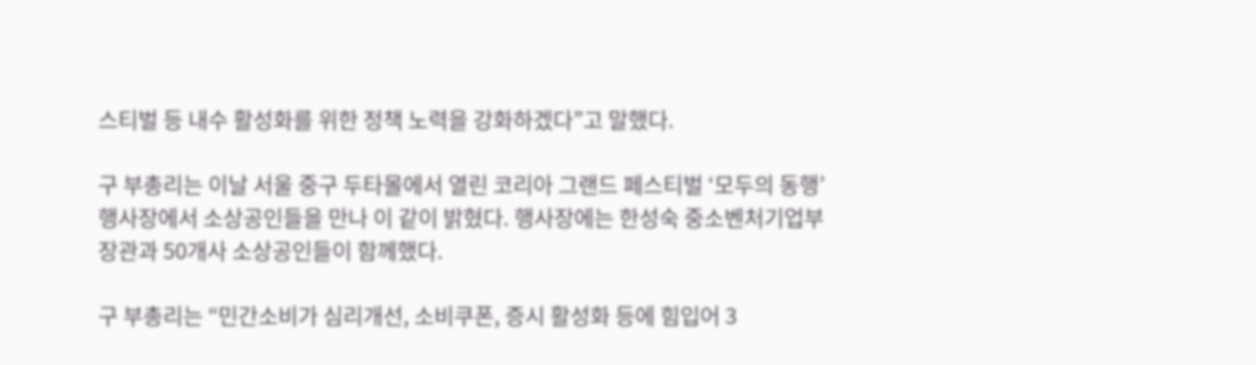스티벌 등 내수 활성화를 위한 정책 노력을 강화하겠다”고 말했다.

구 부총리는 이날 서울 중구 두타몰에서 열린 코리아 그랜드 페스티벌 ‘모두의 동행’ 행사장에서 소상공인들을 만나 이 같이 밝혔다. 행사장에는 한성숙 중소벤처기업부 장관과 50개사 소상공인들이 함께했다.

구 부총리는 “민간소비가 심리개선, 소비쿠폰, 증시 활성화 등에 힘입어 3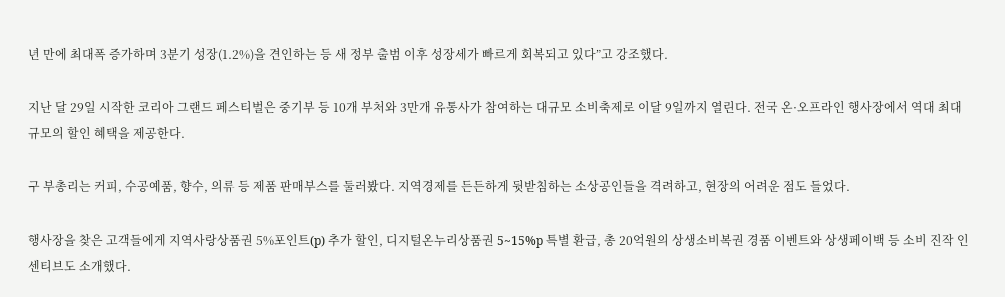년 만에 최대폭 증가하며 3분기 성장(1.2%)을 견인하는 등 새 정부 출범 이후 성장세가 빠르게 회복되고 있다”고 강조했다.

지난 달 29일 시작한 코리아 그랜드 페스티벌은 중기부 등 10개 부처와 3만개 유통사가 참여하는 대규모 소비축제로 이달 9일까지 열린다. 전국 온·오프라인 행사장에서 역대 최대 규모의 할인 혜택을 제공한다.

구 부총리는 커피, 수공예품, 향수, 의류 등 제품 판매부스를 둘러봤다. 지역경제를 든든하게 뒷받침하는 소상공인들을 격려하고, 현장의 어려운 점도 들었다.

행사장을 찾은 고객들에게 지역사랑상품권 5%포인트(p) 추가 할인, 디지털온누리상품권 5~15%p 특별 환급, 총 20억원의 상생소비복권 경품 이벤트와 상생페이백 등 소비 진작 인센티브도 소개했다.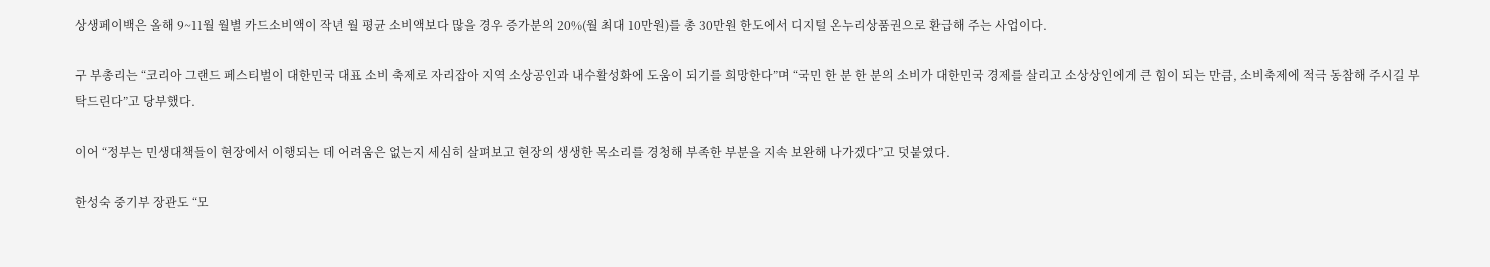상생페이백은 올해 9~11월 월별 카드소비액이 작년 월 평균 소비액보다 많을 경우 증가분의 20%(월 최대 10만원)를 총 30만원 한도에서 디지털 온누리상품권으로 환급해 주는 사업이다.

구 부총리는 “코리아 그랜드 페스티벌이 대한민국 대표 소비 축제로 자리잡아 지역 소상공인과 내수활성화에 도움이 되기를 희망한다”며 “국민 한 분 한 분의 소비가 대한민국 경제를 살리고 소상상인에게 큰 힘이 되는 만큼, 소비축제에 적극 동참해 주시길 부탁드린다”고 당부했다.

이어 “정부는 민생대책들이 현장에서 이행되는 데 어려움은 없는지 세심히 살펴보고 현장의 생생한 목소리를 경청해 부족한 부분을 지속 보완해 나가겠다”고 덧붙였다.

한성숙 중기부 장관도 “모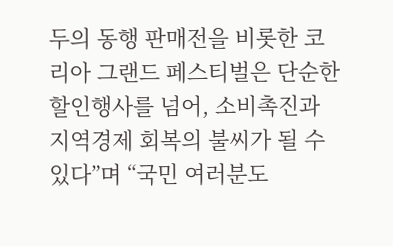두의 동행 판매전을 비롯한 코리아 그랜드 페스티벌은 단순한 할인행사를 넘어, 소비촉진과 지역경제 회복의 불씨가 될 수 있다”며 “국민 여러분도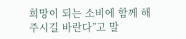희망이 되는 소비에 함께 해 주시길 바란다”고 말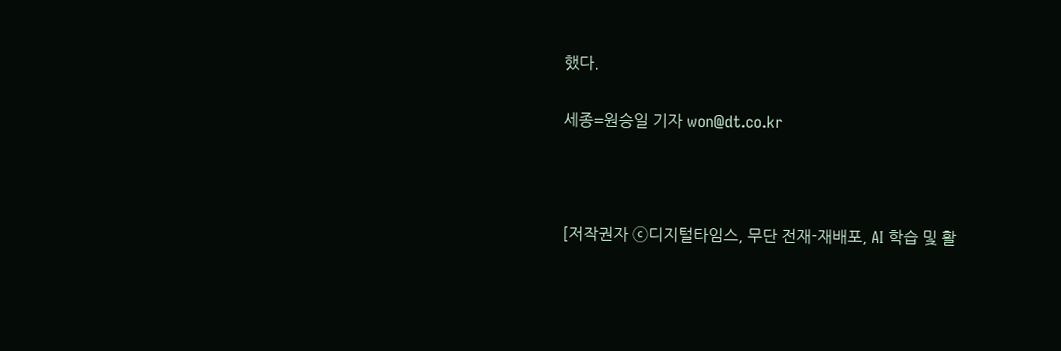했다.

세종=원승일 기자 won@dt.co.kr



[저작권자 ⓒ디지털타임스, 무단 전재-재배포, AI 학습 및 활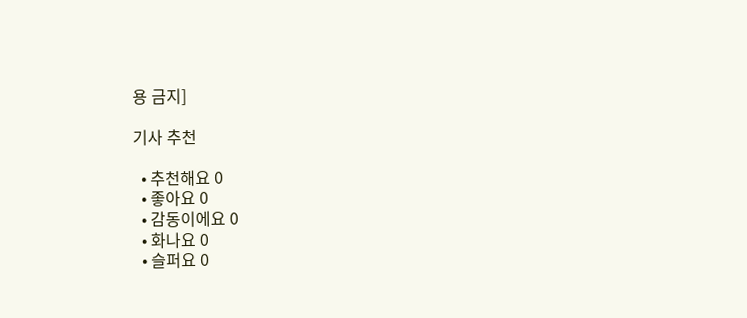용 금지]

기사 추천

  • 추천해요 0
  • 좋아요 0
  • 감동이에요 0
  • 화나요 0
  • 슬퍼요 0